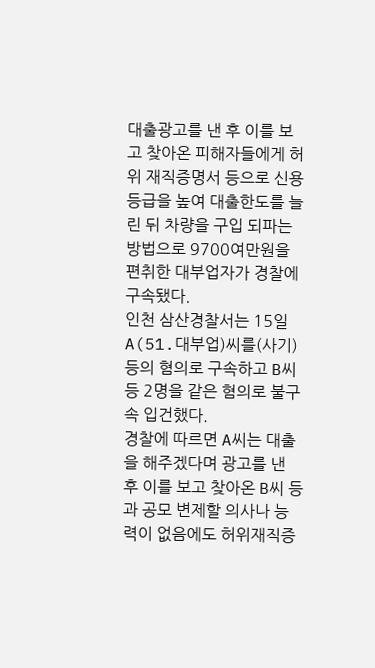대출광고를 낸 후 이를 보고 찾아온 피해자들에게 허위 재직증명서 등으로 신용등급을 높여 대출한도를 늘린 뒤 차량을 구입 되파는 방법으로 9700여만원을 편취한 대부업자가 경찰에 구속됐다.
인천 삼산경찰서는 15일 A(51.대부업)씨를(사기)등의 혐의로 구속하고 B씨 등 2명을 같은 혐의로 불구속 입건했다.
경찰에 따르면 A씨는 대출을 해주겠다며 광고를 낸 후 이를 보고 찾아온 B씨 등과 공모 변제할 의사나 능력이 없음에도 허위재직증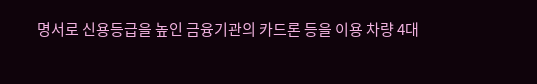명서로 신용등급을 높인 금융기관의 카드론 등을 이용 차량 4대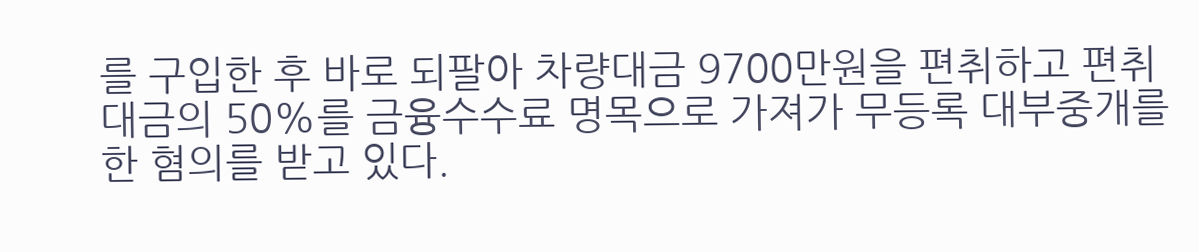를 구입한 후 바로 되팔아 차량대금 9700만원을 편취하고 편취 대금의 50%를 금융수수료 명목으로 가져가 무등록 대부중개를 한 혐의를 받고 있다.